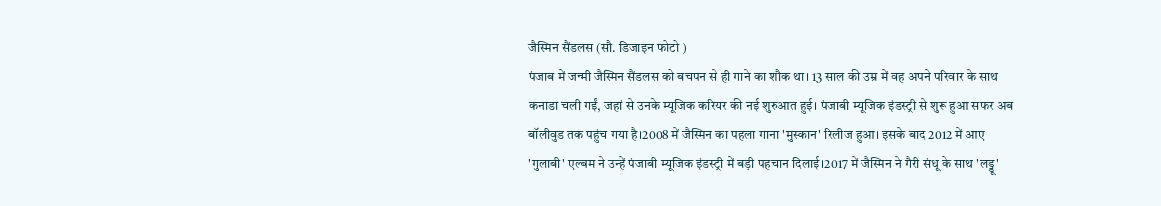जैस्मिन सैंडलस (सौ. डिजाइन फोटो )
पंजाब में जन्मी जैस्मिन सैंडलस को बचपन से ही गाने का शौक था। 13 साल की उम्र में वह अपने परिवार के साथ कनाडा चली गईं, जहां से उनके म्यूजिक करियर की नई शुरुआत हुई। पंजाबी म्यूजिक इंडस्ट्री से शुरू हुआ सफर अब बॉलीवुड तक पहुंच गया है।2008 में जैस्मिन का पहला गाना 'मुस्कान' रिलीज हुआ। इसके बाद 2012 में आए 'गुलाबी' एल्बम ने उन्हें पंजाबी म्यूजिक इंडस्ट्री में बड़ी पहचान दिलाई।2017 में जैस्मिन ने गैरी संधू के साथ 'लड्डू'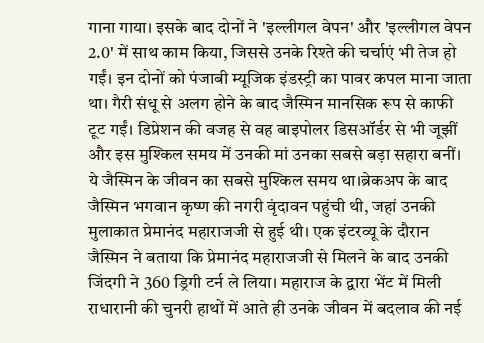गाना गाया। इसके बाद दोनों ने 'इल्लीगल वेपन' और 'इल्लीगल वेपन 2.0' में साथ काम किया, जिससे उनके रिश्ते की चर्चाएं भी तेज हो गईं। इन दोनों को पंजाबी म्यूजिक इंडस्ट्री का पावर कपल माना जाता था। गैरी संधू से अलग होने के बाद जैस्मिन मानसिक रूप से काफी टूट गईं। डिप्रेशन की वजह से वह बाइपोलर डिसऑर्डर से भी जूझीं और इस मुश्किल समय में उनकी मां उनका सबसे बड़ा सहारा बनीं। ये जैस्मिन के जीवन का सबसे मुश्किल समय था।ब्रेकअप के बाद जैस्मिन भगवान कृष्ण की नगरी वृंदावन पहुंची थी, जहां उनकी मुलाकात प्रेमानंद महाराजजी से हुई थी। एक इंटरव्यू के दौरान जैस्मिन ने बताया कि प्रेमानंद महाराजजी से मिलने के बाद उनकी जिंदगी ने 360 ड्रिगी टर्न ले लिया। महाराज के द्वारा भेंट में मिली राधारानी की चुनरी हाथों में आते ही उनके जीवन में बदलाव की नई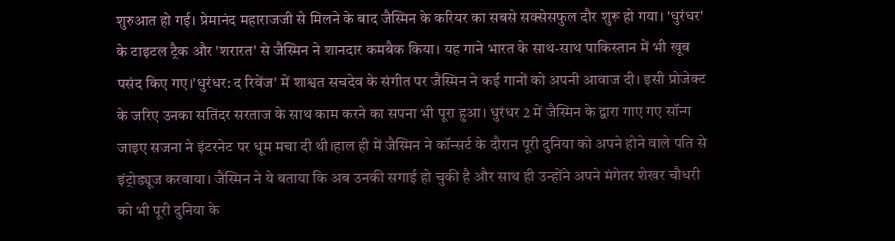शुरुआत हो गई। प्रेमानंद महाराजजी से मिलने के बाद जैस्मिन के करियर का सबसे सक्सेसफुल दौर शुरू हो गया। 'धुरंधर' के टाइटल ट्रैक और 'शरारत' से जैस्मिन ने शानदार कमबैक किया। यह गाने भारत के साथ-साथ पाकिस्तान में भी खूब पसंद किए गए।'धुरंधर: द रिवेंज' में शाश्वत सचदेव के संगीत पर जैस्मिन ने कई गानों को अपनी आवाज दी। इसी प्रोजेक्ट के जरिए उनका सतिंदर सरताज के साथ काम करने का सपना भी पूरा हुआ। धुरंधर 2 में जैस्मिन के द्वारा गाए गए सॉन्ग जाइए सजना ने इंटरनेट पर धूम मचा दी थी।हाल ही में जैस्मिन ने कॉन्सर्ट के दौरान पूरी दुनिया को अपने होने वाले पति से इंट्रोड्यूज करवाया। जैस्मिन ने ये बताया कि अब उनकी सगाई हो चुकी है और साथ ही उन्होंने अपने मंगेतर शेखर चौधरी को भी पूरी दुनिया के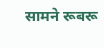सामने रूबरू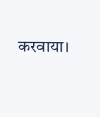करवाया।